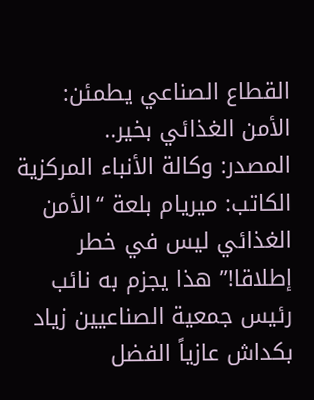القطاع الصناعي يطمئن: الأمن الغذائي بخير..
المصدر: وكالة الأنباء المركزية الكاتب: ميريام بلعة “الأمن الغذائي ليس في خطر إطلاقا!” هذا يجزم به نائب رئيس جمعية الصناعيين زياد بكداش عازياً الفضل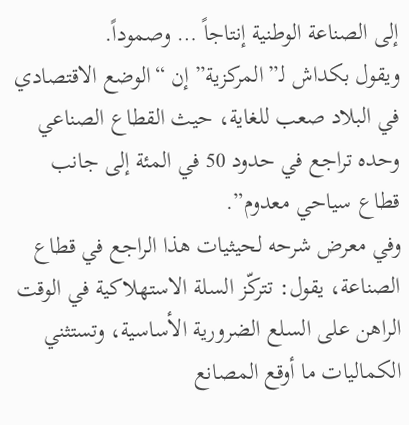إلى الصناعة الوطنية إنتاجاً … وصموداً.
ويقول بكداش لـ”المركزية” إن “الوضع الاقتصادي في البلاد صعب للغاية، حيث القطاع الصناعي وحده تراجع في حدود 50 في المئة إلى جانب قطاع سياحي معدوم”.
وفي معرض شرحه لحيثيات هذا الراجع في قطاع الصناعة، يقول: تتركّز السلة الاستهلاكية في الوقت الراهن على السلع الضرورية الأساسية، وتستثني الكماليات ما أوقع المصانع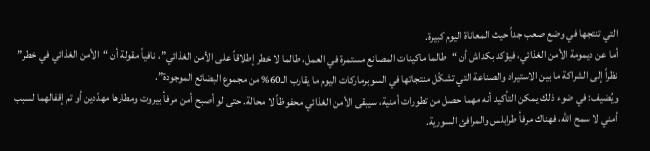التي تنتجها في وضع صعب جداً حيث المعاناة اليوم كبيرة.
أما عن ديمومة الأمن الغذائي، فيؤكد بكداش أن “طالما ماكينات المصانع مستمرة في العمل، طالما لا خطر إطلاقاً على الأمن الغذائي”، نافياً مقولة أن “الأمن الغذائي في خطر” نظراً إلى الشراكة ما بين الاستيراد والصناعة التي تشكّل منتجاتها في السوبرماركات اليوم ما يقارب الـ60% من مجموع البضائع الموجودة”.
ويُضيف: في ضوء ذلك يمكن التأكيد أنه مهما حصل من تطورات أمنية، سيبقى الأمن الغذائي محفوظاً لا محالة. حتى لو أصبح أمن مرفأ بيروت ومطارها مهدّدين أو تم إقفالهما لسبب أمني لا سمح الله، فهناك مرفأ طرابلس والمرافئ السورية.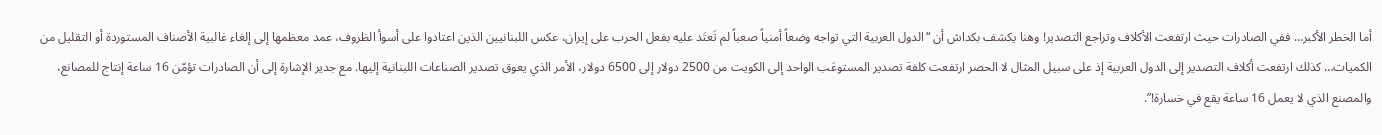أما الخطر الأكبر… ففي الصادرات حيث ارتفعت الأكلاف وتراجع التصدير! وهنا يكشف بكداش أن “الدول العربية التي تواجه وضعاً أمنياً صعباً لم تَعتَد عليه بفعل الحرب على إيران، عكس اللبنانيين الذين اعتادوا على أسوأ الظروف، عمد معظمها إلى إلغاء غالبية الأصناف المستوردة أو التقليل من الكميات… كذلك ارتفعت أكلاف التصدير إلى الدول العربية إذ على سبيل المثال لا الحصر ارتفعت كلفة تصدير المستوعَب الواحد إلى الكويت من 2500 دولار إلى 6500 دولار، الأمر الذي يعوق تصدير الصناعات اللبنانية إليها. مع جدير الإشارة إلى أن الصادرات تؤمّن 16 ساعة إنتاج للمصانع، والمصنع الذي لا يعمل 16 ساعة يقع في خسارة!”.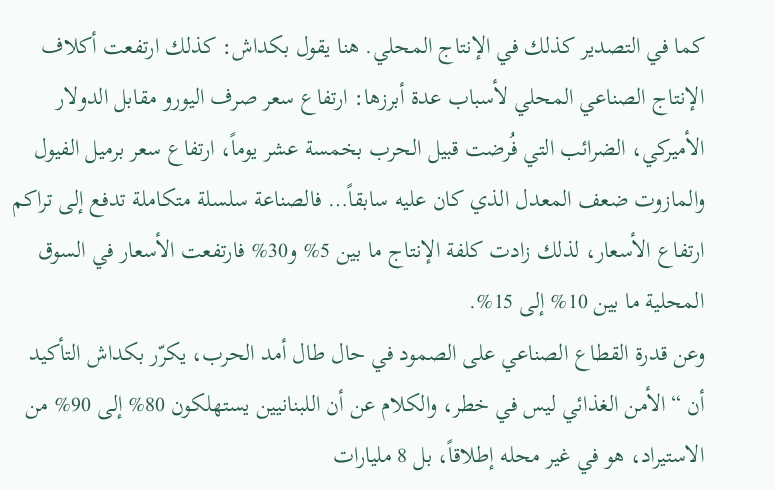كما في التصدير كذلك في الإنتاج المحلي. هنا يقول بكداش: كذلك ارتفعت أكلاف الإنتاج الصناعي المحلي لأسباب عدة أبرزها: ارتفاع سعر صرف اليورو مقابل الدولار الأميركي، الضرائب التي فُرضت قبيل الحرب بخمسة عشر يوماً، ارتفاع سعر برميل الفيول والمازوت ضعف المعدل الذي كان عليه سابقاً… فالصناعة سلسلة متكاملة تدفع إلى تراكم ارتفاع الأسعار، لذلك زادت كلفة الإنتاج ما بين 5% و30% فارتفعت الأسعار في السوق المحلية ما بين 10% إلى 15%.
وعن قدرة القطاع الصناعي على الصمود في حال طال أمد الحرب، يكرّر بكداش التأكيد أن “الأمن الغذائي ليس في خطر، والكلام عن أن اللبنانيين يستهلكون 80% إلى 90% من الاستيراد، هو في غير محله إطلاقاً، بل 8 مليارات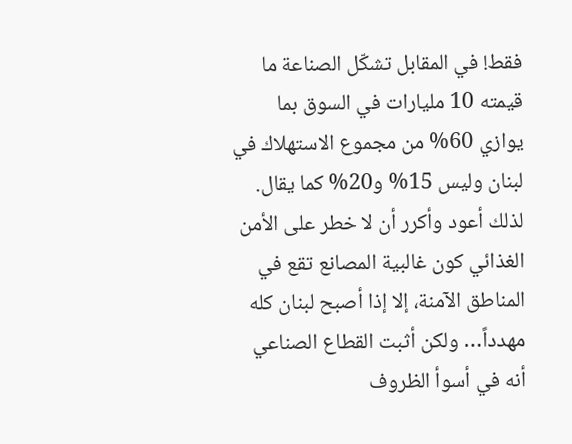فقط! في المقابل تشكّل الصناعة ما قيمته 10 مليارات في السوق بما يوازي 60% من مجموع الاستهلاك في لبنان وليس 15% و20% كما يقال. لذلك أعود وأكرر أن لا خطر على الأمن الغذائي كون غالبية المصانع تقع في المناطق الآمنة، إلا إذا أصبح لبنان كله مهدداً… ولكن أثبت القطاع الصناعي أنه في أسوأ الظروف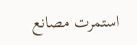استمرت مصانع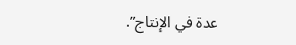عدة في الإنتاج”.